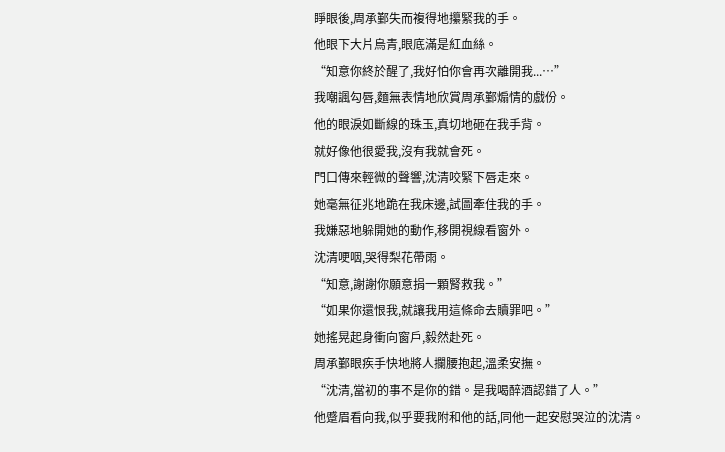睜眼後,周承鄞失而複得地攥緊我的手。
他眼下大片烏青,眼底滿是紅血絲。
“知意你終於醒了,我好怕你會再次離開我...…”
我嘲諷勾唇,麵無表情地欣賞周承鄞煽情的戲份。
他的眼淚如斷線的珠玉,真切地砸在我手背。
就好像他很愛我,沒有我就會死。
門口傳來輕微的聲響,沈清咬緊下唇走來。
她毫無征兆地跪在我床邊,試圖牽住我的手。
我嫌惡地躲開她的動作,移開視線看窗外。
沈清哽咽,哭得梨花帶雨。
“知意,謝謝你願意捐一顆腎救我。”
“如果你還恨我,就讓我用這條命去贖罪吧。”
她搖晃起身衝向窗戶,毅然赴死。
周承鄞眼疾手快地將人攔腰抱起,溫柔安撫。
“沈清,當初的事不是你的錯。是我喝醉酒認錯了人。”
他蹙眉看向我,似乎要我附和他的話,同他一起安慰哭泣的沈清。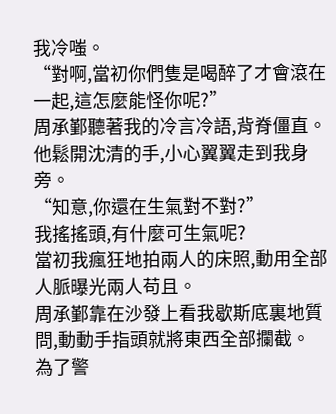我冷嗤。
“對啊,當初你們隻是喝醉了才會滾在一起,這怎麼能怪你呢?”
周承鄞聽著我的冷言冷語,背脊僵直。
他鬆開沈清的手,小心翼翼走到我身旁。
“知意,你還在生氣對不對?”
我搖搖頭,有什麼可生氣呢?
當初我瘋狂地拍兩人的床照,動用全部人脈曝光兩人苟且。
周承鄞靠在沙發上看我歇斯底裏地質問,動動手指頭就將東西全部攔截。
為了警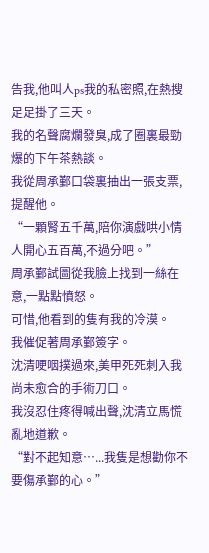告我,他叫人ps我的私密照,在熱搜足足掛了三天。
我的名聲腐爛發臭,成了圈裏最勁爆的下午茶熱談。
我從周承鄞口袋裏抽出一張支票,提醒他。
“一顆腎五千萬,陪你演戲哄小情人開心五百萬,不過分吧。”
周承鄞試圖從我臉上找到一絲在意,一點點憤怒。
可惜,他看到的隻有我的冷漠。
我催促著周承鄞簽字。
沈清哽咽撲過來,美甲死死刺入我尚未愈合的手術刀口。
我沒忍住疼得喊出聲,沈清立馬慌亂地道歉。
“對不起知意…...我隻是想勸你不要傷承鄞的心。”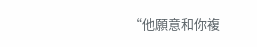“他願意和你複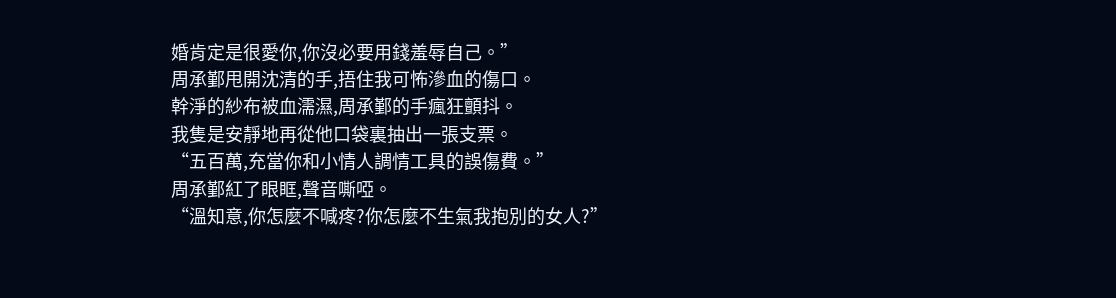婚肯定是很愛你,你沒必要用錢羞辱自己。”
周承鄞甩開沈清的手,捂住我可怖滲血的傷口。
幹淨的紗布被血濡濕,周承鄞的手瘋狂顫抖。
我隻是安靜地再從他口袋裏抽出一張支票。
“五百萬,充當你和小情人調情工具的誤傷費。”
周承鄞紅了眼眶,聲音嘶啞。
“溫知意,你怎麼不喊疼?你怎麼不生氣我抱別的女人?”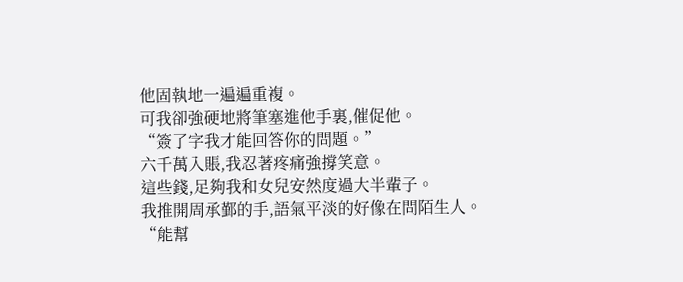他固執地一遍遍重複。
可我卻強硬地將筆塞進他手裏,催促他。
“簽了字我才能回答你的問題。”
六千萬入賬,我忍著疼痛強撐笑意。
這些錢,足夠我和女兒安然度過大半輩子。
我推開周承鄞的手,語氣平淡的好像在問陌生人。
“能幫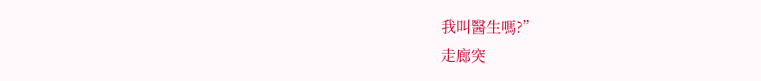我叫醫生嗎?”
走廊突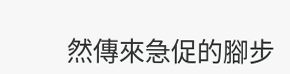然傳來急促的腳步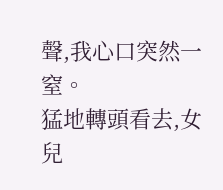聲,我心口突然一窒。
猛地轉頭看去,女兒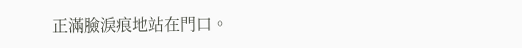正滿臉淚痕地站在門口。